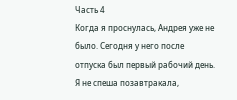Часть 4
Когда я проснулась, Андрея уже не было. Сегодня у него после отпуска был первый рабочий день. Я не спеша позавтракала,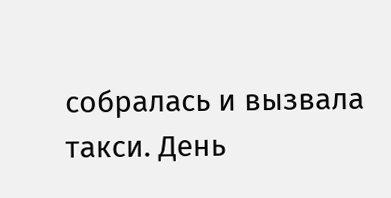собралась и вызвала такси. День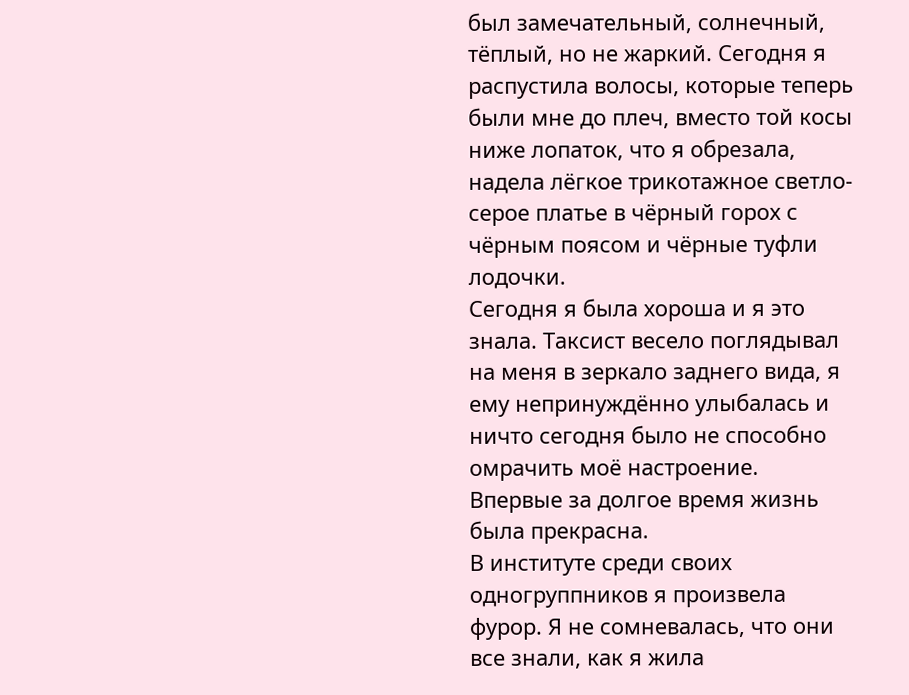был замечательный, солнечный, тёплый, но не жаркий. Сегодня я распустила волосы, которые теперь были мне до плеч, вместо той косы ниже лопаток, что я обрезала, надела лёгкое трикотажное светло-серое платье в чёрный горох с чёрным поясом и чёрные туфли лодочки.
Сегодня я была хороша и я это знала. Таксист весело поглядывал на меня в зеркало заднего вида, я ему непринуждённо улыбалась и ничто сегодня было не способно омрачить моё настроение. Впервые за долгое время жизнь была прекрасна.
В институте среди своих одногруппников я произвела фурор. Я не сомневалась, что они все знали, как я жила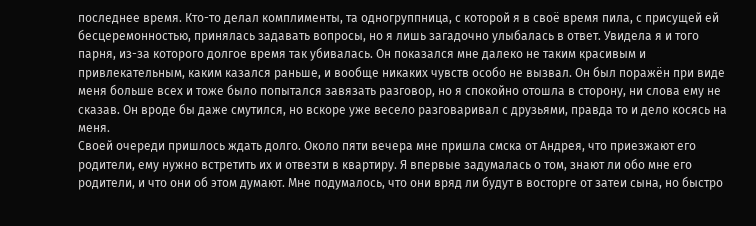последнее время. Кто-то делал комплименты, та одногруппница, с которой я в своё время пила, с присущей ей бесцеремонностью, принялась задавать вопросы, но я лишь загадочно улыбалась в ответ. Увидела я и того парня, из-за которого долгое время так убивалась. Он показался мне далеко не таким красивым и привлекательным, каким казался раньше, и вообще никаких чувств особо не вызвал. Он был поражён при виде меня больше всех и тоже было попытался завязать разговор, но я спокойно отошла в сторону, ни слова ему не сказав. Он вроде бы даже смутился, но вскоре уже весело разговаривал с друзьями, правда то и дело косясь на меня.
Своей очереди пришлось ждать долго. Около пяти вечера мне пришла смска от Андрея, что приезжают его родители, ему нужно встретить их и отвезти в квартиру. Я впервые задумалась о том, знают ли обо мне его родители, и что они об этом думают. Мне подумалось, что они вряд ли будут в восторге от затеи сына, но быстро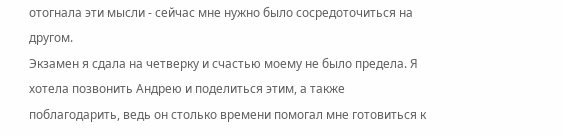отогнала эти мысли - сейчас мне нужно было сосредоточиться на другом.
Экзамен я сдала на четверку и счастью моему не было предела. Я хотела позвонить Андрею и поделиться этим, а также поблагодарить, ведь он столько времени помогал мне готовиться к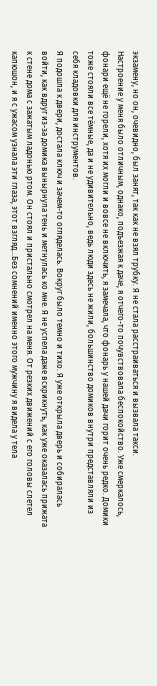экзамену, но он, очевидно, был занят, так как не взял трубку. Я не стала расстраиваться и вызвала такси.
Настроение у меня было отличным, однако, подъезжая к даче, я отчего-то почувствовала беспокойство. Уже смеркалось, фонари ещё не горели, хотя их могли и вовсе не включить, я замечала, что фонарь у нашей дачи горит очень редко. Домики тоже стояли все тёмные, да и не удивительно, ведь люди здесь не жили, большинство домиков внутри представляли из себя кладовки для инструментов.
Я подошла к двери, достала ключ и зачем-то огляделась. Вокруг было темно и тихо. Я уже открыла дверь и собиралась войти, как вдруг из-за домика вынырнула тень и метнулась ко мне. Я не успела даже вскрикнуть, как уже оказалась прижата к стене дома с зажатым ладонью ртом. Он стоял и пристально смотрел на меня. От резких движений с его головы слетел капюшон, и я с ужасом узнала эти глаза, этот взгляд...Без сомнений именно этого мужчину я видела у тела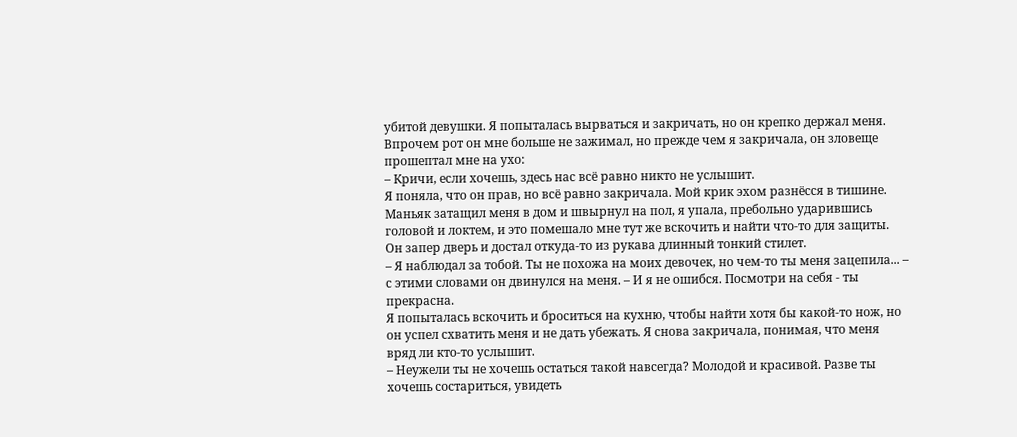убитой девушки. Я попыталась вырваться и закричать, но он крепко держал меня. Впрочем рот он мне больше не зажимал, но прежде чем я закричала, он зловеще прошептал мне на ухо:
– Кричи, если хочешь, здесь нас всё равно никто не услышит.
Я поняла, что он прав, но всё равно закричала. Мой крик эхом разнёсся в тишине. Маньяк затащил меня в дом и швырнул на пол, я упала, пребольно ударившись головой и локтем, и это помешало мне тут же вскочить и найти что-то для защиты. Он запер дверь и достал откуда-то из рукава длинный тонкий стилет.
– Я наблюдал за тобой. Ты не похожа на моих девочек, но чем-то ты меня зацепила... – с этими словами он двинулся на меня. – И я не ошибся. Посмотри на себя - ты прекрасна.
Я попыталась вскочить и броситься на кухню, чтобы найти хотя бы какой-то нож, но он успел схватить меня и не дать убежать. Я снова закричала, понимая, что меня вряд ли кто-то услышит.
– Неужели ты не хочешь остаться такой навсегда? Молодой и красивой. Разве ты хочешь состариться, увидеть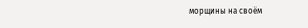морщины на своём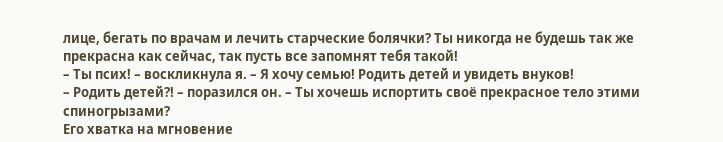лице, бегать по врачам и лечить старческие болячки? Ты никогда не будешь так же прекрасна как сейчас, так пусть все запомнят тебя такой!
– Ты псих! – воскликнула я. – Я хочу семью! Родить детей и увидеть внуков!
– Родить детей?! – поразился он. – Ты хочешь испортить своё прекрасное тело этими спиногрызами?
Его хватка на мгновение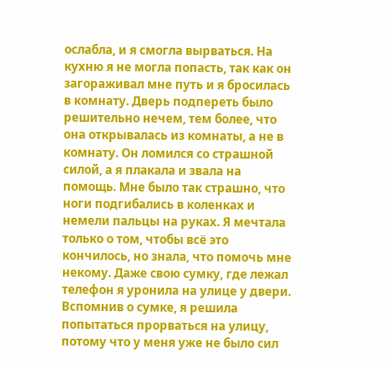ослабла, и я смогла вырваться. На кухню я не могла попасть, так как он загораживал мне путь и я бросилась в комнату. Дверь подпереть было решительно нечем, тем более, что она открывалась из комнаты, а не в комнату. Он ломился со страшной силой, а я плакала и звала на помощь. Мне было так страшно, что ноги подгибались в коленках и немели пальцы на руках. Я мечтала только о том, чтобы всё это кончилось, но знала, что помочь мне некому. Даже свою сумку, где лежал телефон я уронила на улице у двери. Вспомнив о сумке, я решила попытаться прорваться на улицу, потому что у меня уже не было сил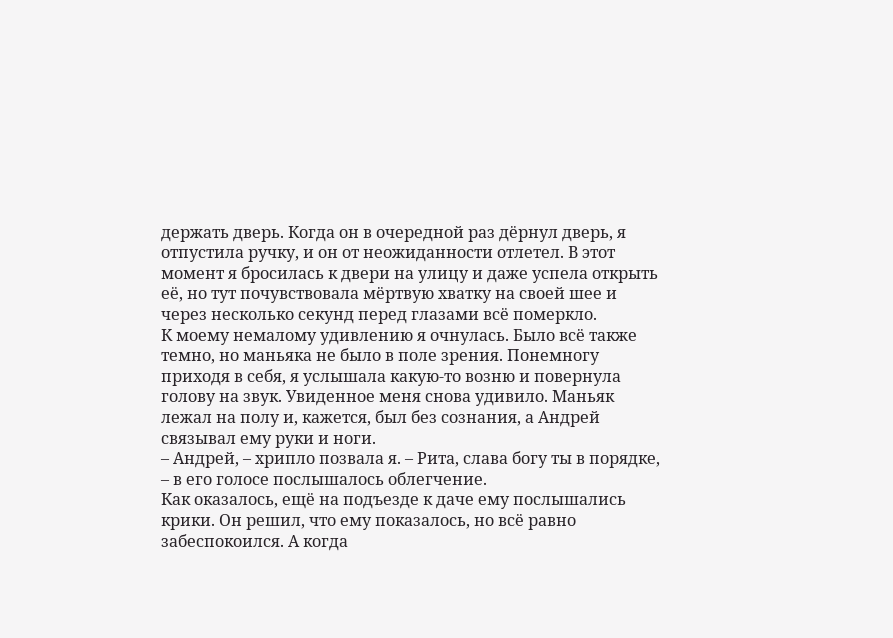держать дверь. Когда он в очередной раз дёрнул дверь, я отпустила ручку, и он от неожиданности отлетел. В этот момент я бросилась к двери на улицу и даже успела открыть её, но тут почувствовала мёртвую хватку на своей шее и через несколько секунд перед глазами всё померкло.
К моему немалому удивлению я очнулась. Было всё также темно, но маньяка не было в поле зрения. Понемногу приходя в себя, я услышала какую-то возню и повернула голову на звук. Увиденное меня снова удивило. Маньяк лежал на полу и, кажется, был без сознания, а Андрей связывал ему руки и ноги.
– Андрей, – хрипло позвала я. – Рита, слава богу ты в порядке, – в его голосе послышалось облегчение.
Как оказалось, ещё на подъезде к даче ему послышались крики. Он решил, что ему показалось, но всё равно забеспокоился. А когда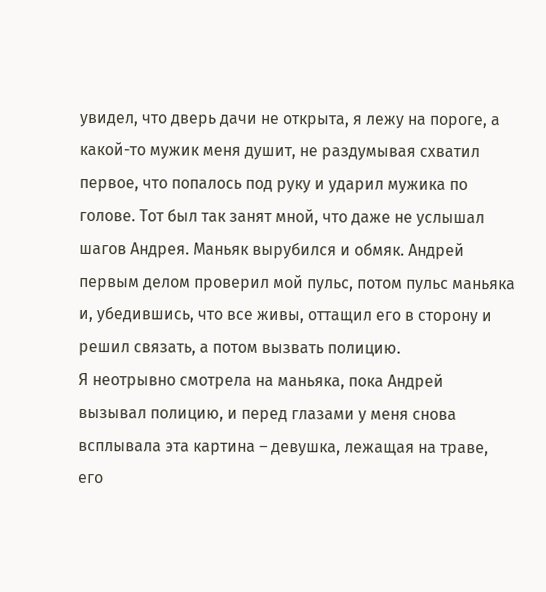увидел, что дверь дачи не открыта, я лежу на пороге, а какой-то мужик меня душит, не раздумывая схватил первое, что попалось под руку и ударил мужика по голове. Тот был так занят мной, что даже не услышал шагов Андрея. Маньяк вырубился и обмяк. Андрей первым делом проверил мой пульс, потом пульс маньяка и, убедившись, что все живы, оттащил его в сторону и решил связать, а потом вызвать полицию.
Я неотрывно смотрела на маньяка, пока Андрей вызывал полицию, и перед глазами у меня снова всплывала эта картина – девушка, лежащая на траве, его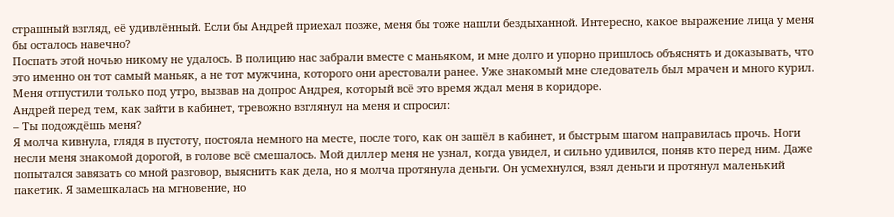страшный взгляд, её удивлённый. Если бы Андрей приехал позже, меня бы тоже нашли бездыханной. Интересно, какое выражение лица у меня бы осталось навечно?
Поспать этой ночью никому не удалось. В полицию нас забрали вместе с маньяком, и мне долго и упорно пришлось объяснять и доказывать, что это именно он тот самый маньяк, а не тот мужчина, которого они арестовали ранее. Уже знакомый мне следователь был мрачен и много курил. Меня отпустили только под утро, вызвав на допрос Андрея, который всё это время ждал меня в коридоре.
Андрей перед тем, как зайти в кабинет, тревожно взглянул на меня и спросил:
– Ты подождёшь меня?
Я молча кивнула, глядя в пустоту, постояла немного на месте, после того, как он зашёл в кабинет, и быстрым шагом направилась прочь. Ноги несли меня знакомой дорогой, в голове всё смешалось. Мой диллер меня не узнал, когда увидел, и сильно удивился, поняв кто перед ним. Даже попытался завязать со мной разговор, выяснить как дела, но я молча протянула деньги. Он усмехнулся, взял деньги и протянул маленький пакетик. Я замешкалась на мгновение, но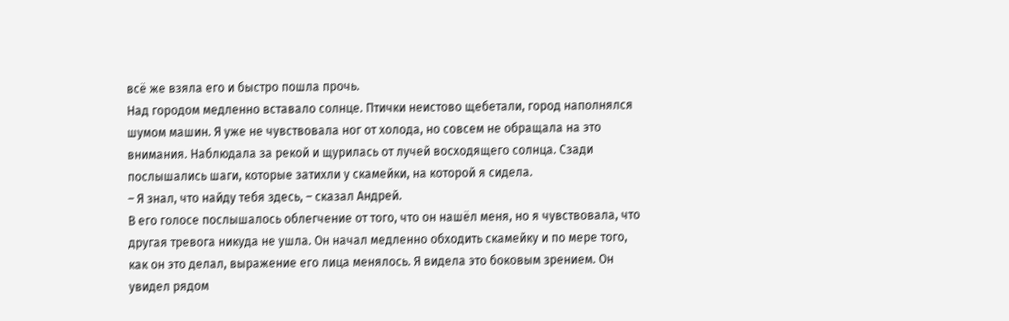всё же взяла его и быстро пошла прочь.
Над городом медленно вставало солнце. Птички неистово щебетали, город наполнялся шумом машин. Я уже не чувствовала ног от холода, но совсем не обращала на это внимания. Наблюдала за рекой и щурилась от лучей восходящего солнца. Сзади послышались шаги, которые затихли у скамейки, на которой я сидела.
– Я знал, что найду тебя здесь, – сказал Андрей.
В его голосе послышалось облегчение от того, что он нашёл меня, но я чувствовала, что другая тревога никуда не ушла. Он начал медленно обходить скамейку и по мере того, как он это делал, выражение его лица менялось. Я видела это боковым зрением. Он увидел рядом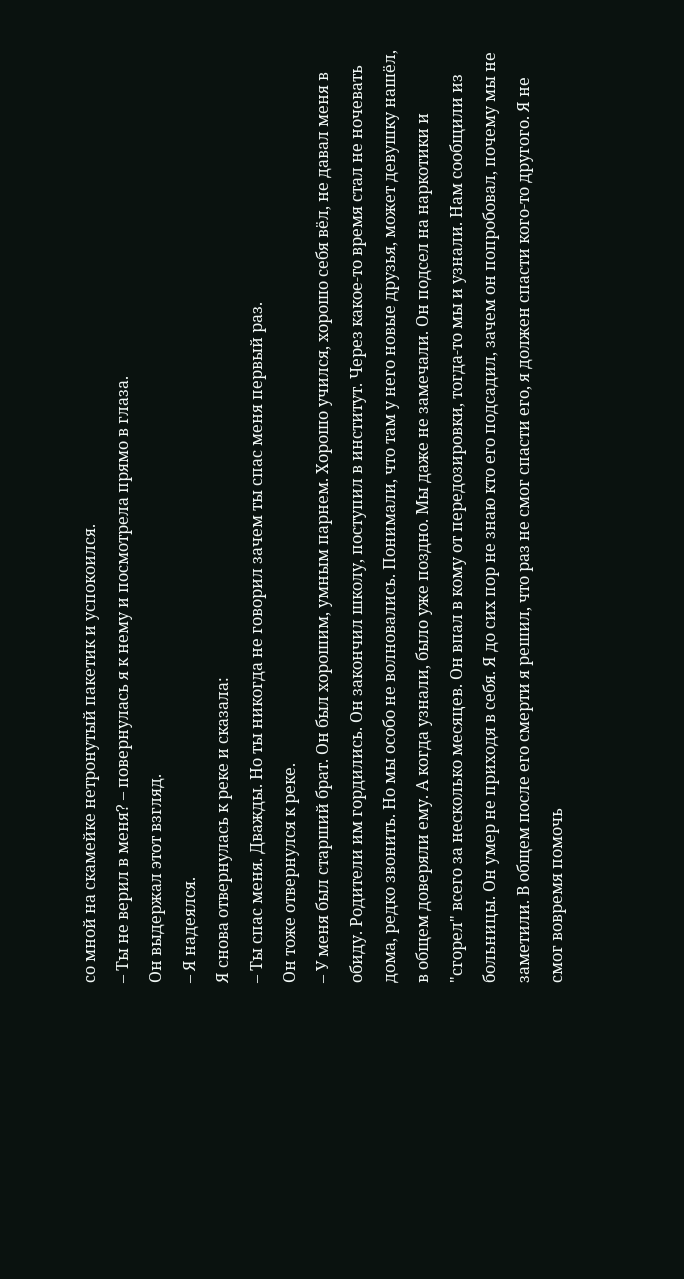со мной на скамейке нетронутый пакетик и успокоился.
– Ты не верил в меня? – повернулась я к нему и посмотрела прямо в глаза.
Он выдержал этот взгляд.
– Я надеялся.
Я снова отвернулась к реке и сказала:
– Ты спас меня. Дважды. Но ты никогда не говорил зачем ты спас меня первый раз.
Он тоже отвернулся к реке.
– У меня был старший брат. Он был хорошим, умным парнем. Хорошо учился, хорошо себя вёл, не давал меня в обиду. Родители им гордились. Он закончил школу, поступил в институт. Через какое-то время стал не ночевать дома, редко звонить. Но мы особо не волновались. Понимали, что там у него новые друзья, может девушку нашёл, в общем доверяли ему. А когда узнали, было уже поздно. Мы даже не замечали. Он подсел на наркотики и "сгорел" всего за несколько месяцев. Он впал в кому от передозировки, тогда-то мы и узнали. Нам сообщили из больницы. Он умер не приходя в себя. Я до сих пор не знаю кто его подсадил, зачем он попробовал, почему мы не заметили. В общем после его смерти я решил, что раз не смог спасти его, я должен спасти кого-то другого. Я не смог вовремя помочь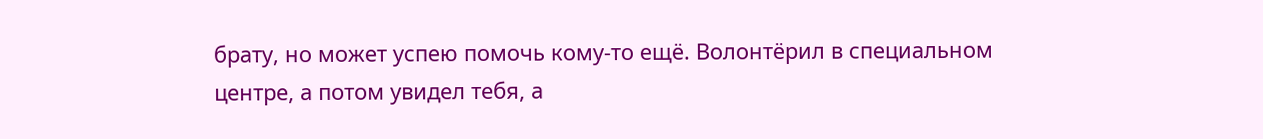брату, но может успею помочь кому-то ещё. Волонтёрил в специальном центре, а потом увидел тебя, а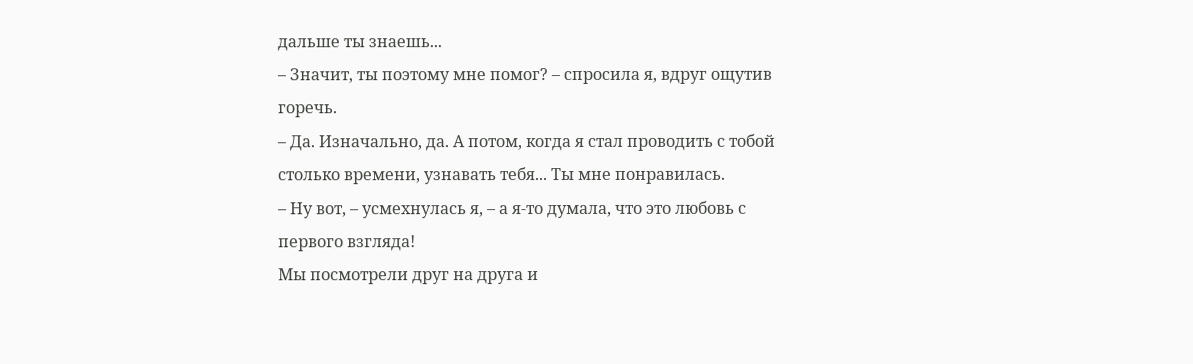дальше ты знаешь...
– Значит, ты поэтому мне помог? – спросила я, вдруг ощутив горечь.
– Да. Изначально, да. А потом, когда я стал проводить с тобой столько времени, узнавать тебя... Ты мне понравилась.
– Ну вот, – усмехнулась я, – а я-то думала, что это любовь с первого взгляда!
Мы посмотрели друг на друга и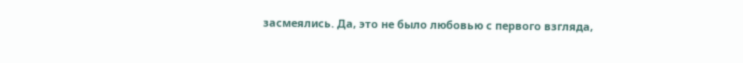засмеялись. Да, это не было любовью с первого взгляда,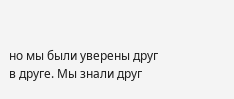но мы были уверены друг в друге. Мы знали друг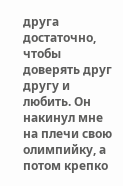друга достаточно, чтобы доверять друг другу и любить. Он накинул мне на плечи свою олимпийку, а потом крепко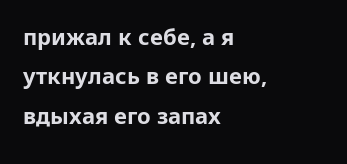прижал к себе, а я уткнулась в его шею, вдыхая его запах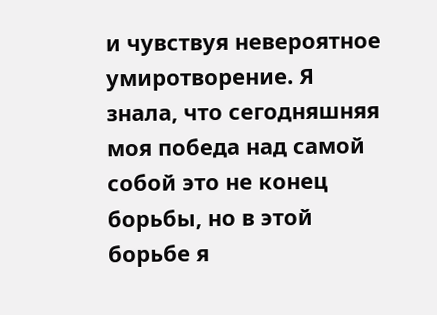и чувствуя невероятное умиротворение. Я знала, что сегодняшняя моя победа над самой собой это не конец борьбы, но в этой борьбе я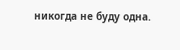никогда не буду одна.